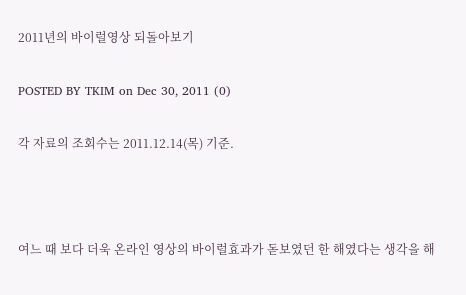2011년의 바이럴영상 되돌아보기

POSTED BY TKIM on Dec 30, 2011 (0)

각 자료의 조회수는 2011.12.14(목) 기준.



여느 때 보다 더욱 온라인 영상의 바이럴효과가 돋보였던 한 해였다는 생각을 해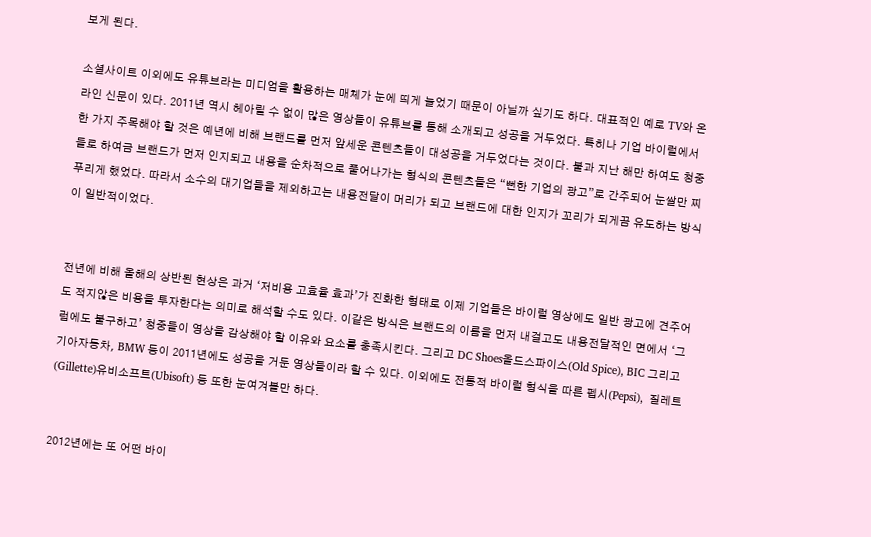보게 된다.

소셜사이트 이외에도 유튜브라는 미디엄을 활용하는 매체가 눈에 띄게 늘었기 때문이 아닐까 싶기도 하다. 대표적인 예로 TV와 온라인 신문이 있다. 2011년 역시 헤아릴 수 없이 많은 영상들이 유튜브를 통해 소개되고 성공을 거두었다. 특히나 기업 바이럴에서 한 가지 주목해야 할 것은 예년에 비해 브랜드를 먼저 앞세운 콘텐츠들이 대성공을 거두었다는 것이다. 불과 지난 해만 하여도 청중들로 하여금 브랜드가 먼저 인지되고 내용을 순차적으로 풀어나가는 형식의 콘텐츠들은 “뻔한 기업의 광고”로 간주되어 눈쌀만 찌푸리게 했었다. 따라서 소수의 대기업들을 제외하고는 내용전달이 머리가 되고 브랜드에 대한 인지가 꼬리가 되게끔 유도하는 방식이 일반적이었다.


전년에 비해 올해의 상반된 현상은 과거 ‘저비용 고효율 효과’가 진화한 형태로 이제 기업들은 바이럴 영상에도 일반 광고에 견주어도 적지않은 비용을 투자한다는 의미로 해석할 수도 있다. 이같은 방식은 브랜드의 이름을 먼저 내걸고도 내용전달적인 면에서 ‘그럼에도 불구하고’ 청중들이 영상을 감상해야 할 이유와 요소를 충족시킨다. 그리고 DC Shoes올드스파이스(Old Spice), BIC 그리고 기아자동차, BMW 등이 2011년에도 성공을 거둔 영상들이라 할 수 있다. 이외에도 전통적 바이럴 형식을 따른 펩시(Pepsi),  질레트(Gillette)유비소프트(Ubisoft) 등 또한 눈여겨볼만 하다.


2012년에는 또 어떤 바이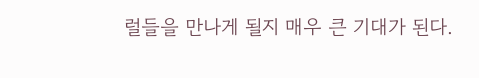럴들을 만나게 될지 매우 큰 기대가 된다.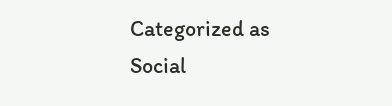Categorized as
Social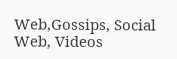Web,Gossips, Social Web, Videos